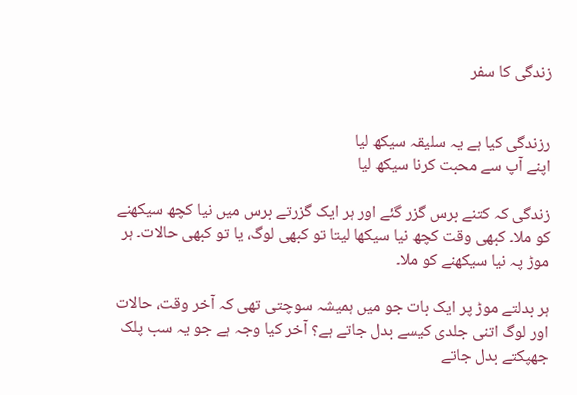زندگی کا سفر


رزندگی کیا ہے یہ سلیقہ سیکھ لیا
اپنے آپ سے محبت کرنا سیکھ لیا

زندگی کہ کتنے برس گزر گئے اور ہر ایک گزرتے برس میں نیا کچھ سیکھنے کو ملا۔ کبھی وقت کچھ نیا سیکھا لیتا تو کبھی لوگ، یا تو کبھی حالات۔ ہر موڑ پہ نیا سیکھنے کو ملا۔

ہر بدلتے موڑ پر ایک بات جو میں ہمیشہ سوچتی تھی کہ آخر وقت، حالات اور لوگ اتنی جلدی کیسے بدل جاتے ہے؟ آخر کیا وجہ ہے جو یہ سب پلک جھپکتے بدل جاتے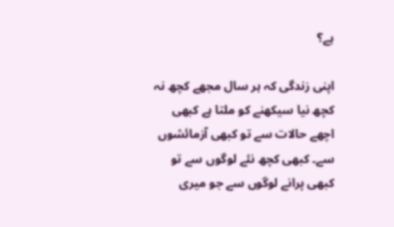ہے؟

اپنی زندگی کہ ہر سال مجھے کچھ نہ کچھ نیا سیکھنے کو ملتا ہے کبھی اچھے حالات سے تو کبھی آزمائشوں سے۔ کبھی کچھ نئے لوگوں سے تو کبھی پرانے لوگوں سے جو میری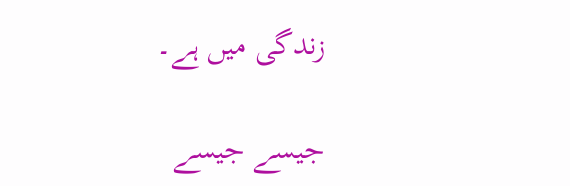زندگی میں ہے۔

جیسے جیسے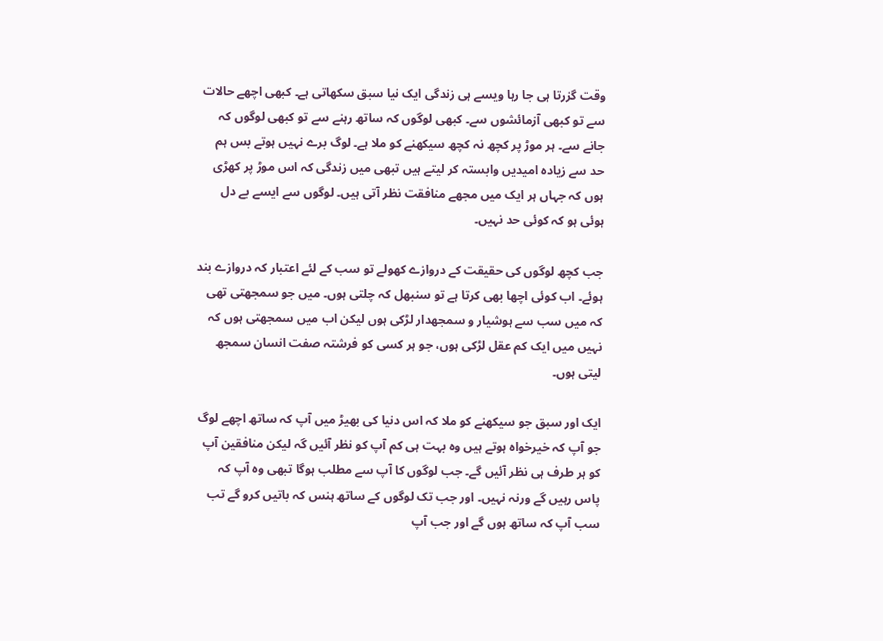وقت گزرتا ہی جا رہا ویسے ہی زندگی ایک نیا سبق سکھاتی ہے۔ کبھی اچھے حالات سے تو کبھی آزمائشوں سے۔ کبھی لوگوں کہ ساتھ رہنے سے تو کبھی لوگوں کہ جانے سے۔ ہر موڑ پر کچھ نہ کچھ سیکھنے کو ملا ہے۔ لوگ برے نہیں ہوتے بس ہم حد سے زیادہ امیدیں وابستہ کر لیتے ہیں تبھی میں زندگی کہ اس موڑ پر کھڑی ہوں کہ جہاں ہر ایک میں مجھے منافقت نظر آتی ہیں۔ لوگوں سے ایسے بے دل ہوئی ہو کہ کوئی حد نہیں۔

جب کچھ لوگوں کی حقیقت کے دروازے کھولے تو سب کے لئے اعتبار کہ دروازے بند ہوئے۔ اب کوئی اچھا بھی کرتا ہے تو سنبھل کہ چلتی ہوں۔ میں جو سمجھتی تھی کہ میں سب سے ہوشیار و سمجھدار لڑکی ہوں لیکن اب میں سمجھتی ہوں کہ نہیں میں ایک کم عقل لڑکی ہوں، جو ہر کسی کو فرشتہ صفت انسان سمجھ لیتی ہوں۔

ایک اور سبق جو سیکھنے کو ملا کہ اس دنیا کی بھیڑ میں آپ کہ ساتھ اچھے لوگ جو آپ کہ خیرخواہ ہوتے ہیں وہ بہت ہی کم آپ کو نظر آئیں گہ لیکن منافقین آپ کو ہر طرف ہی نظر آئیں گے۔ جب لوگوں کا آپ سے مطلب ہوگا تبھی وہ آپ کہ پاس رہیں گے ورنہ نہیں۔ اور جب تک لوگوں کے ساتھ ہنس کہ باتیں کرو گے تب سب آپ کہ ساتھ ہوں گے اور جب آپ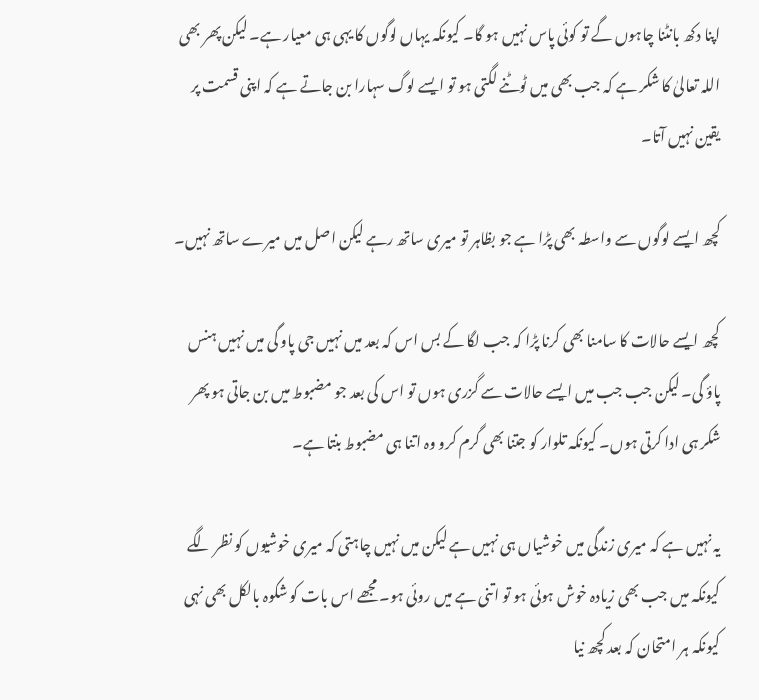اپنا دکھ بانٹنا چاہوں گے تو کوئی پاس نہیں ہو گا۔ کیونکہ یہاں لوگوں کا یہی ہی معیار ہے۔ لیکن پھر بھی اللہ تعالیٰ کا شکر ہے کہ جب بھی میں ٹوٹنے لگتی ہو تو ایسے لوگ سہارا بن جاتے ہے کہ اپنی قسمت پر یقین نہیں آتا۔

کچھ ایسے لوگوں سے واسطہ بھی پڑا ہے جو بظاہر تو میری ساتھ رہے لیکن اصل میں میرے ساتھ نہیں۔

کچھ ایسے حالات کا سامنا بھی کرنا پڑا کہ جب لگا کے بس اس کہ بعد میں نہیں جی پاو گی میں نہیں ہنس پاؤ گی۔ لیکن جب جب میں ایسے حالات سے گزری ہوں تو اس کی بعد جو مضبوط میں بن جاتی ہو پھر شکر ہی ادا کرتی ہوں۔ کیونکہ تلوار کو جتنا بھی گرم کرو وہ اتنا ہی مضبوط بنتا ہے۔

یہ نہیں ہے کہ میری زندگی میں خوشیاں ہی نہیں ہے لیکن میں نہیں چاہتی کہ میری خوشیوں کو نظر لگے کیونکہ میں جب بھی زیادہ خوش ہوئی ہو تو اتنی ہے میں روئی ہو۔ مجھے اس بات کو شکوہ بالکل بھی نہی کیونکہ ہر امتحان کہ بعد کچھ نیا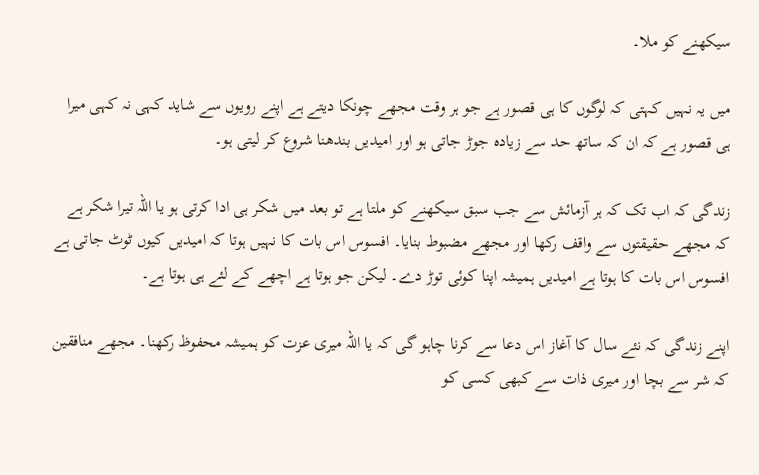سیکھنے کو ملا۔

میں یہ نہیں کہتی کہ لوگوں کا ہی قصور ہے جو ہر وقت مجھے چونکا دیتے ہے اپنے رویوں سے شاید کہی نہ کہی میرا ہی قصور ہے کہ ان کہ ساتھ حد سے زیادہ جوڑ جاتی ہو اور امیدیں بندھنا شروع کر لیتی ہو۔

زندگی کہ اب تک کہ ہر آزمائش سے جب سبق سیکھنے کو ملتا ہے تو بعد میں شکر ہی ادا کرتی ہو یا اللہ تیرا شکر ہے کہ مجھے حقیقتوں سے واقف رکھا اور مجھے مضبوط بنایا۔ افسوس اس بات کا نہیں ہوتا کہ امیدیں کیوں ٹوٹ جاتی ہے افسوس اس بات کا ہوتا ہے امیدیں ہمیشہ اپنا کوئی توڑ دے۔ لیکن جو ہوتا ہے اچھے کے لئے ہی ہوتا ہے۔

اپنے زندگی کہ نئے سال کا آغاز اس دعا سے کرنا چاہو گی کہ یا اللہ میری عزت کو ہمیشہ محفوظ رکھنا۔ مجھے منافقین کہ شر سے بچا اور میری ذات سے کبھی کسی کو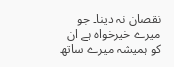نقصان نہ دینا۔ جو میرے خیرخواہ ہے ان کو ہمیشہ میرے ساتھ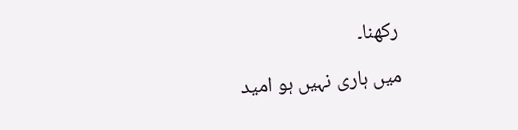رکھنا۔

میں ہاری نہیں ہو امید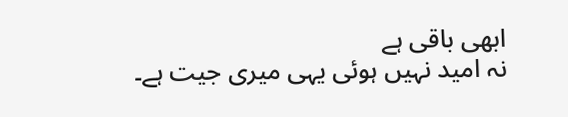ابھی باقی ہے
نہ امید نہیں ہوئی یہی میری جیت ہے۔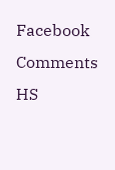Facebook Comments HS